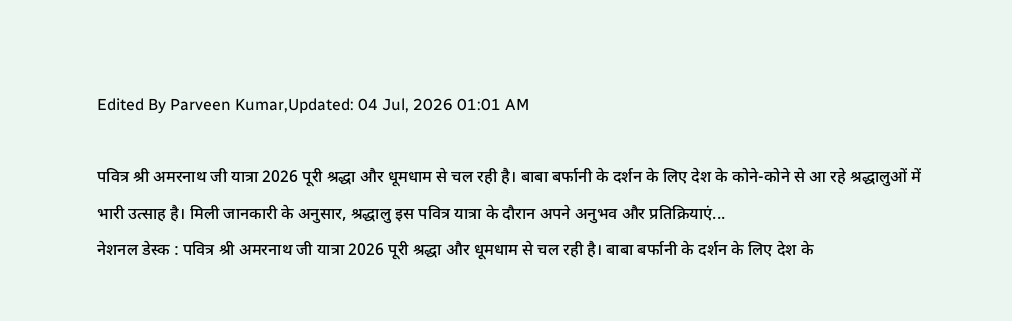Edited By Parveen Kumar,Updated: 04 Jul, 2026 01:01 AM

पवित्र श्री अमरनाथ जी यात्रा 2026 पूरी श्रद्धा और धूमधाम से चल रही है। बाबा बर्फानी के दर्शन के लिए देश के कोने-कोने से आ रहे श्रद्धालुओं में भारी उत्साह है। मिली जानकारी के अनुसार, श्रद्धालु इस पवित्र यात्रा के दौरान अपने अनुभव और प्रतिक्रियाएं...
नेशनल डेस्क : पवित्र श्री अमरनाथ जी यात्रा 2026 पूरी श्रद्धा और धूमधाम से चल रही है। बाबा बर्फानी के दर्शन के लिए देश के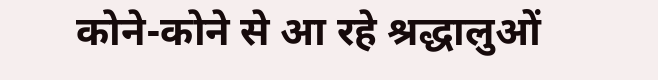कोने-कोने से आ रहे श्रद्धालुओं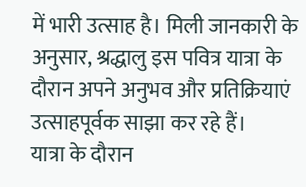में भारी उत्साह है। मिली जानकारी के अनुसार, श्रद्धालु इस पवित्र यात्रा के दौरान अपने अनुभव और प्रतिक्रियाएं उत्साहपूर्वक साझा कर रहे हैं।
यात्रा के दौरान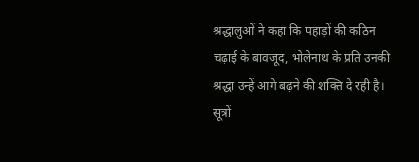श्रद्धालुओं ने कहा कि पहाड़ों की कठिन चढ़ाई के बावजूद, भोलेनाथ के प्रति उनकी श्रद्धा उन्हें आगे बढ़ने की शक्ति दे रही है। सूत्रों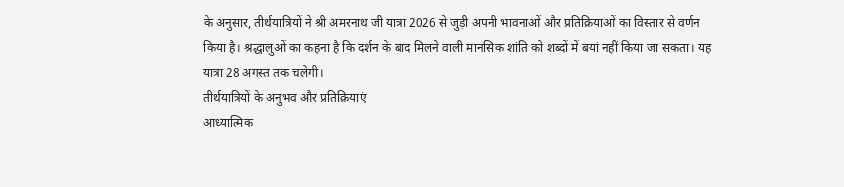के अनुसार, तीर्थयात्रियों ने श्री अमरनाथ जी यात्रा 2026 से जुड़ी अपनी भावनाओं और प्रतिक्रियाओं का विस्तार से वर्णन किया है। श्रद्धालुओं का कहना है कि दर्शन के बाद मिलने वाली मानसिक शांति को शब्दों में बयां नहीं किया जा सकता। यह यात्रा 28 अगस्त तक चलेगी।
तीर्थयात्रियों के अनुभव और प्रतिक्रियाएं
आध्यात्मिक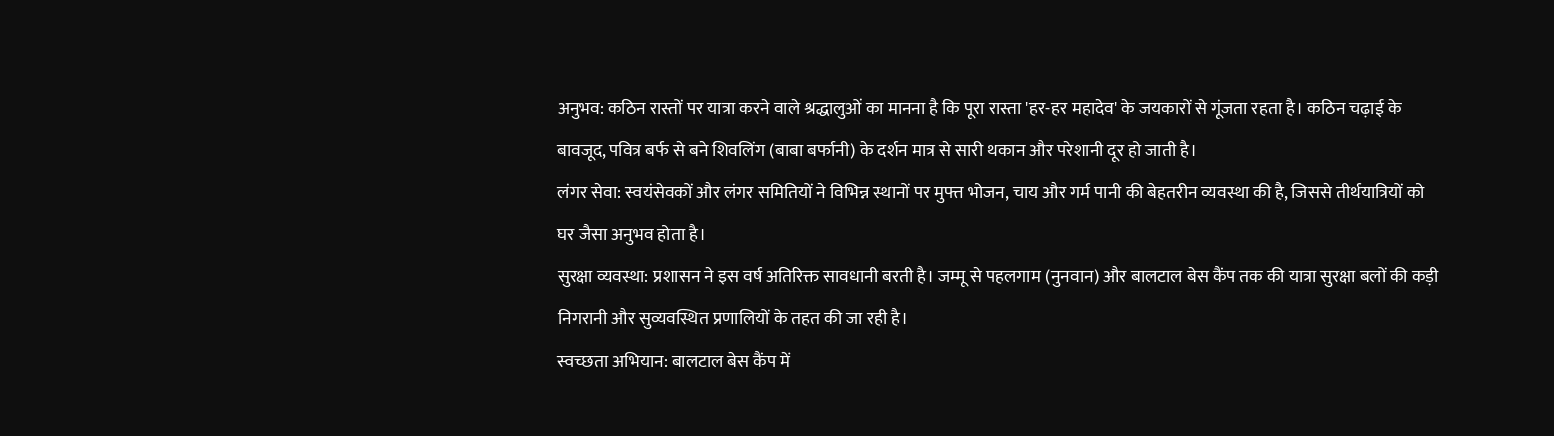अनुभव: कठिन रास्तों पर यात्रा करने वाले श्रद्धालुओं का मानना है कि पूरा रास्ता 'हर-हर महादेव' के जयकारों से गूंजता रहता है। कठिन चढ़ाई के बावजूद, पवित्र बर्फ से बने शिवलिंग (बाबा बर्फानी) के दर्शन मात्र से सारी थकान और परेशानी दूर हो जाती है।
लंगर सेवा: स्वयंसेवकों और लंगर समितियों ने विभिन्न स्थानों पर मुफ्त भोजन, चाय और गर्म पानी की बेहतरीन व्यवस्था की है, जिससे तीर्थयात्रियों को घर जैसा अनुभव होता है।
सुरक्षा व्यवस्था: प्रशासन ने इस वर्ष अतिरिक्त सावधानी बरती है। जम्मू से पहलगाम (नुनवान) और बालटाल बेस कैंप तक की यात्रा सुरक्षा बलों की कड़ी निगरानी और सुव्यवस्थित प्रणालियों के तहत की जा रही है।
स्वच्छता अभियान: बालटाल बेस कैंप में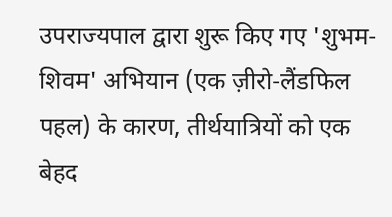उपराज्यपाल द्वारा शुरू किए गए 'शुभम-शिवम' अभियान (एक ज़ीरो-लैंडफिल पहल) के कारण, तीर्थयात्रियों को एक बेहद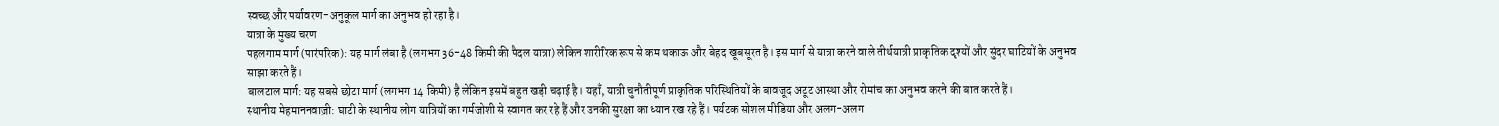स्वच्छ और पर्यावरण-अनुकूल मार्ग का अनुभव हो रहा है।
यात्रा के मुख्य चरण
पहलगाम मार्ग (पारंपरिक): यह मार्ग लंबा है (लगभग 36-48 किमी की पैदल यात्रा) लेकिन शारीरिक रूप से कम थकाऊ और बेहद खूबसूरत है। इस मार्ग से यात्रा करने वाले तीर्थयात्री प्राकृतिक दृश्यों और सुंदर घाटियों के अनुभव साझा करते हैं।
बालटाल मार्ग: यह सबसे छोटा मार्ग (लगभग 14 किमी) है लेकिन इसमें बहुत खड़ी चढ़ाई है। यहाँ, यात्री चुनौतीपूर्ण प्राकृतिक परिस्थितियों के बावजूद अटूट आस्था और रोमांच का अनुभव करने की बात करते हैं।
स्थानीय मेहमाननवाज़ी: घाटी के स्थानीय लोग यात्रियों का गर्मजोशी से स्वागत कर रहे हैं और उनकी सुरक्षा का ध्यान रख रहे हैं। पर्यटक सोशल मीडिया और अलग-अलग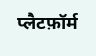प्लैटफ़ॉर्म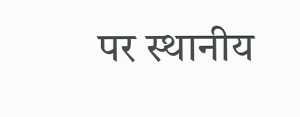पर स्थानीय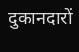दुकानदारों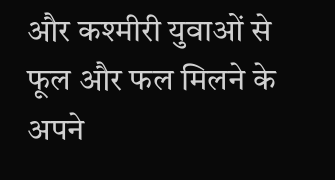और कश्मीरी युवाओं से फूल और फल मिलने के अपने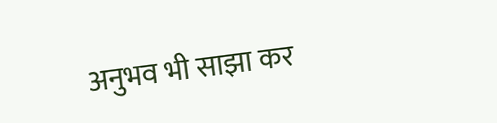अनुभव भी साझा कर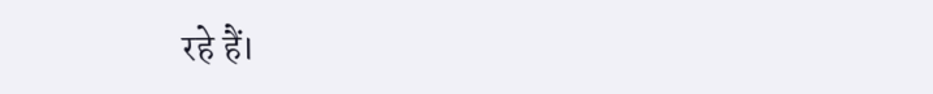रहे हैं।